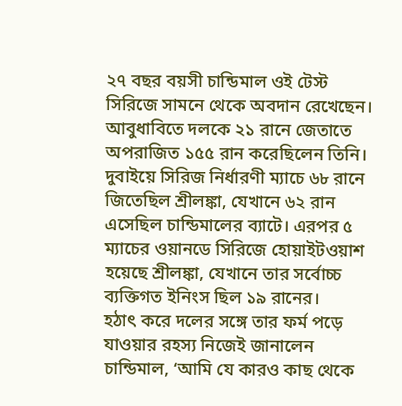২৭ বছর বয়সী চান্ডিমাল ওই টেস্ট সিরিজে সামনে থেকে অবদান রেখেছেন। আবুধাবিতে দলকে ২১ রানে জেতাতে অপরাজিত ১৫৫ রান করেছিলেন তিনি। দুবাইয়ে সিরিজ নির্ধারণী ম্যাচে ৬৮ রানে জিতেছিল শ্রীলঙ্কা, যেখানে ৬২ রান এসেছিল চান্ডিমালের ব্যাটে। এরপর ৫ ম্যাচের ওয়ানডে সিরিজে হোয়াইটওয়াশ হয়েছে শ্রীলঙ্কা, যেখানে তার সর্বোচ্চ ব্যক্তিগত ইনিংস ছিল ১৯ রানের।
হঠাৎ করে দলের সঙ্গে তার ফর্ম পড়ে যাওয়ার রহস্য নিজেই জানালেন চান্ডিমাল, ‘আমি যে কারও কাছ থেকে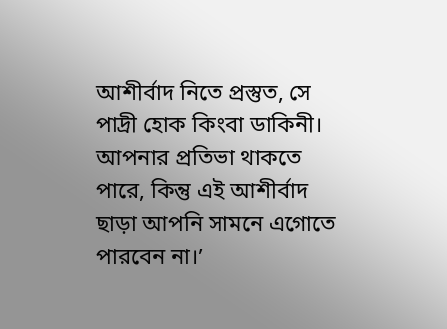আশীর্বাদ নিতে প্রস্তুত, সে পাদ্রী হোক কিংবা ডাকিনী। আপনার প্রতিভা থাকতে পারে, কিন্তু এই আশীর্বাদ ছাড়া আপনি সামনে এগোতে পারবেন না।’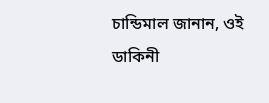চান্ডিমাল জানান, ওই ডাকিনী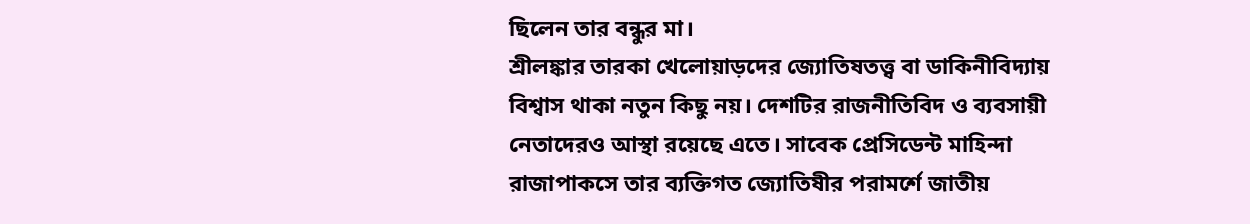ছিলেন তার বন্ধুর মা।
শ্রীলঙ্কার তারকা খেলোয়াড়দের জ্যোতিষতত্ত্ব বা ডাকিনীবিদ্যায় বিশ্বাস থাকা নতুন কিছু নয়। দেশটির রাজনীতিবিদ ও ব্যবসায়ী নেতাদেরও আস্থা রয়েছে এতে। সাবেক প্রেসিডেন্ট মাহিন্দা রাজাপাকসে তার ব্যক্তিগত জ্যোতিষীর পরামর্শে জাতীয়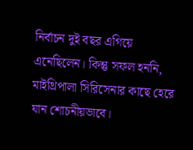নির্বাচন দুই বছর এগিয়ে এনেছিলেন। কিন্তু সফল হননি, মাইথ্রিপালা সিরিসেনার কাছে হেরে যান শোচনীয়ভাবে।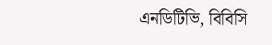এনডিটিভি, বিবিসি